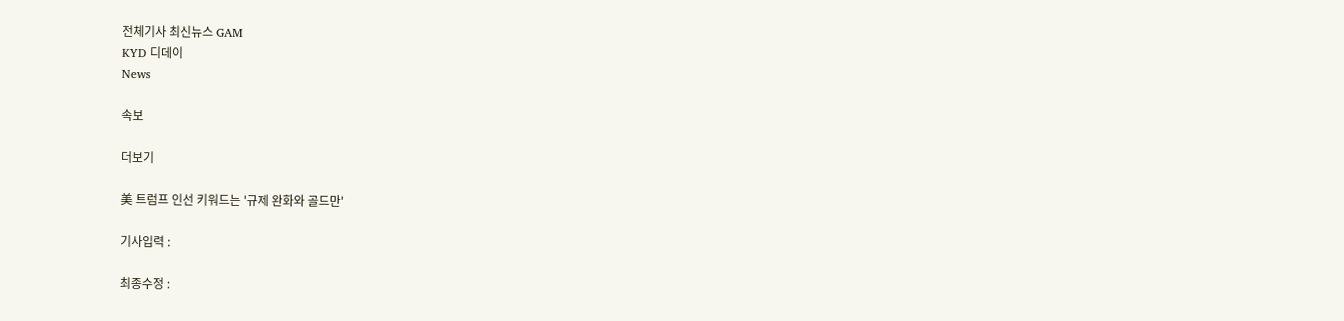전체기사 최신뉴스 GAM
KYD 디데이
News

속보

더보기

美 트럼프 인선 키워드는 '규제 완화와 골드만'

기사입력 :

최종수정 :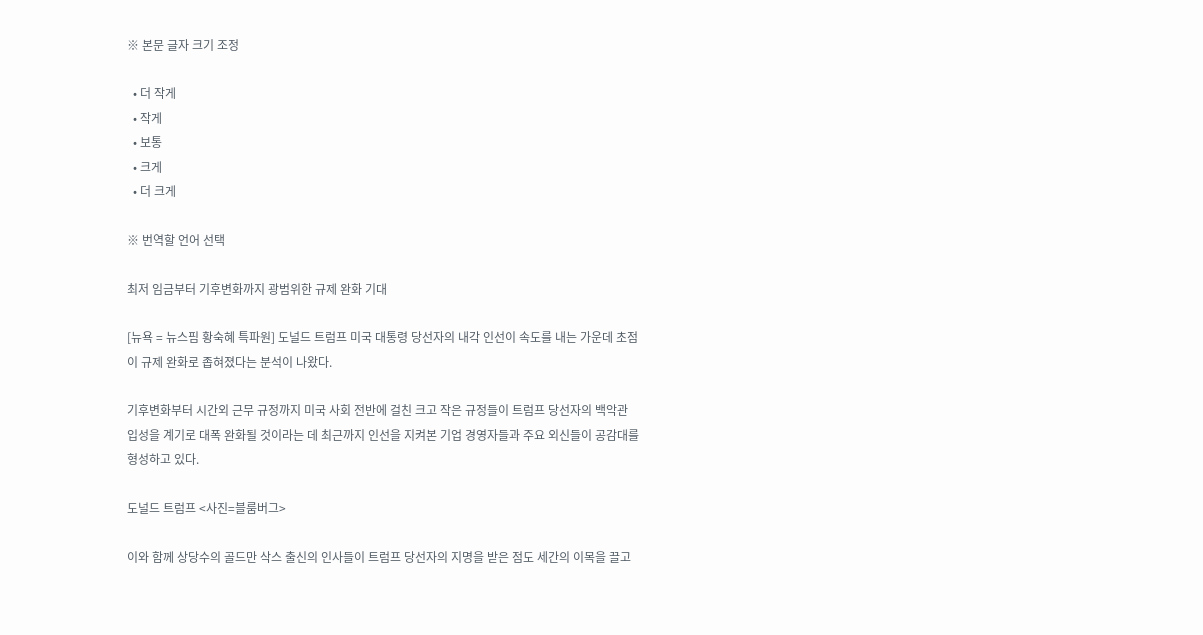※ 본문 글자 크기 조정

  • 더 작게
  • 작게
  • 보통
  • 크게
  • 더 크게

※ 번역할 언어 선택

최저 임금부터 기후변화까지 광범위한 규제 완화 기대

[뉴욕 = 뉴스핌 황숙혜 특파원] 도널드 트럼프 미국 대통령 당선자의 내각 인선이 속도를 내는 가운데 초점이 규제 완화로 좁혀졌다는 분석이 나왔다.

기후변화부터 시간외 근무 규정까지 미국 사회 전반에 걸친 크고 작은 규정들이 트럼프 당선자의 백악관 입성을 계기로 대폭 완화될 것이라는 데 최근까지 인선을 지켜본 기업 경영자들과 주요 외신들이 공감대를 형성하고 있다.

도널드 트럼프 <사진=블룸버그>

이와 함께 상당수의 골드만 삭스 출신의 인사들이 트럼프 당선자의 지명을 받은 점도 세간의 이목을 끌고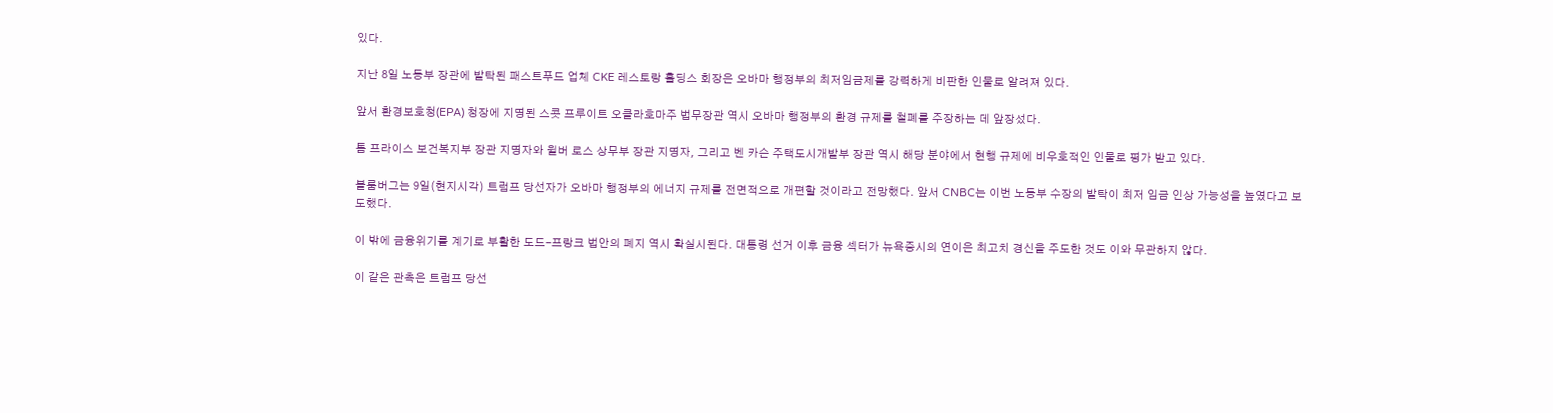있다.

지난 8일 노동부 장관에 발탁된 패스트푸드 업체 CKE 레스토랑 홀딩스 회장은 오바마 행정부의 최저임금제를 강력하게 비판한 인물로 알려져 있다.

앞서 환경보호청(EPA) 청장에 지명된 스콧 프루이트 오클라호마주 법무장관 역시 오바마 행정부의 환경 규제를 철폐를 주장하는 데 앞장섰다.

톰 프라이스 보건복지부 장관 지명자와 윌버 로스 상무부 장관 지명자, 그리고 벤 카슨 주택도시개발부 장관 역시 해당 분야에서 현행 규제에 비우호적인 인물로 평가 받고 있다.

블룸버그는 9일(현지시각) 트럼프 당선자가 오바마 행정부의 에너지 규제를 전면적으로 개편할 것이라고 전망했다. 앞서 CNBC는 이번 노동부 수장의 발탁이 최저 임금 인상 가능성을 높였다고 보도했다.

이 밖에 금융위기를 계기로 부활한 도드-프랑크 법안의 폐지 역시 확실시된다. 대통령 선거 이후 금융 섹터가 뉴욕증시의 연이은 최고치 경신을 주도한 것도 이와 무관하지 않다.

이 같은 관측은 트럼프 당선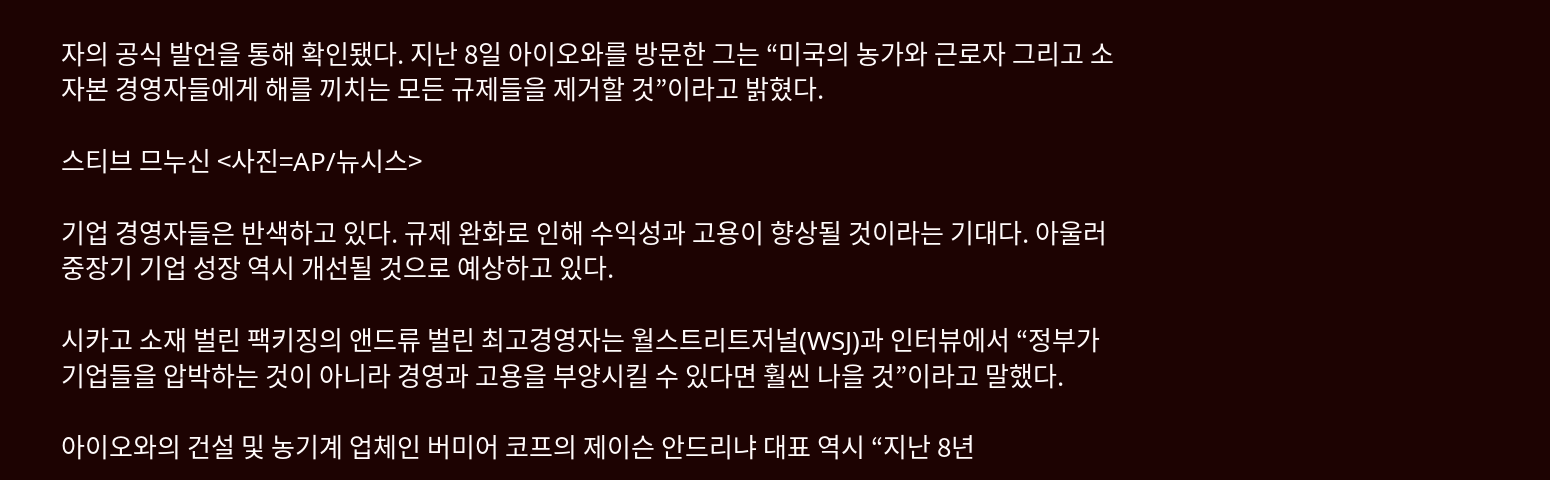자의 공식 발언을 통해 확인됐다. 지난 8일 아이오와를 방문한 그는 “미국의 농가와 근로자 그리고 소자본 경영자들에게 해를 끼치는 모든 규제들을 제거할 것”이라고 밝혔다.

스티브 므누신 <사진=AP/뉴시스>

기업 경영자들은 반색하고 있다. 규제 완화로 인해 수익성과 고용이 향상될 것이라는 기대다. 아울러 중장기 기업 성장 역시 개선될 것으로 예상하고 있다.

시카고 소재 벌린 팩키징의 앤드류 벌린 최고경영자는 월스트리트저널(WSJ)과 인터뷰에서 “정부가 기업들을 압박하는 것이 아니라 경영과 고용을 부양시킬 수 있다면 훨씬 나을 것”이라고 말했다.

아이오와의 건설 및 농기계 업체인 버미어 코프의 제이슨 안드리냐 대표 역시 “지난 8년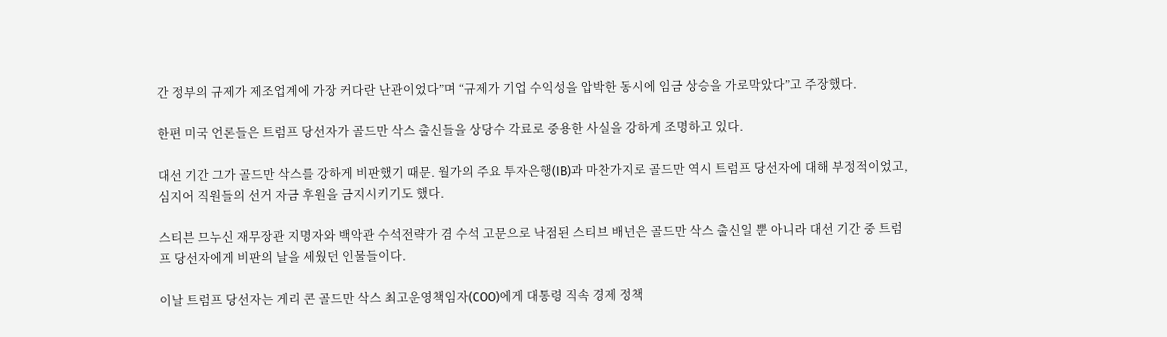간 정부의 규제가 제조업계에 가장 커다란 난관이었다”며 “규제가 기업 수익성을 압박한 동시에 임금 상승을 가로막았다”고 주장했다.

한편 미국 언론들은 트럼프 당선자가 골드만 삭스 출신들을 상당수 각료로 중용한 사실을 강하게 조명하고 있다.

대선 기간 그가 골드만 삭스를 강하게 비판했기 때문. 월가의 주요 투자은행(IB)과 마찬가지로 골드만 역시 트럼프 당선자에 대해 부정적이었고, 심지어 직원들의 선거 자금 후원을 금지시키기도 했다.

스티븐 므누신 재무장관 지명자와 백악관 수석전략가 겸 수석 고문으로 낙점된 스티브 배넌은 골드만 삭스 출신일 뿐 아니라 대선 기간 중 트럼프 당선자에게 비판의 날을 세웠던 인물들이다.

이날 트럼프 당선자는 게리 콘 골드만 삭스 최고운영책임자(COO)에게 대통령 직속 경제 정책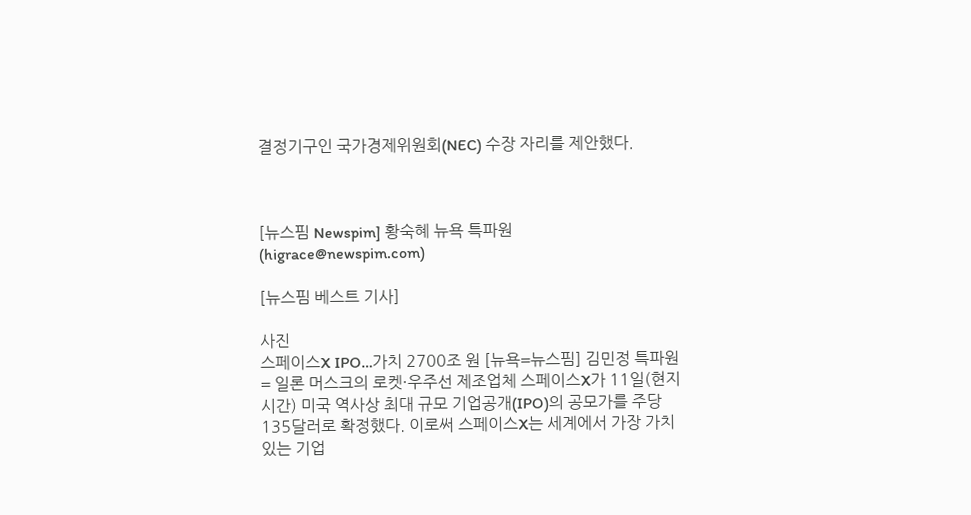결정기구인 국가경제위원회(NEC) 수장 자리를 제안했다.



[뉴스핌 Newspim] 황숙혜 뉴욕 특파원 (higrace@newspim.com)

[뉴스핌 베스트 기사]

사진
스페이스X IPO…가치 2700조 원 [뉴욕=뉴스핌] 김민정 특파원 = 일론 머스크의 로켓·우주선 제조업체 스페이스X가 11일(현지시간) 미국 역사상 최대 규모 기업공개(IPO)의 공모가를 주당 135달러로 확정했다. 이로써 스페이스X는 세계에서 가장 가치 있는 기업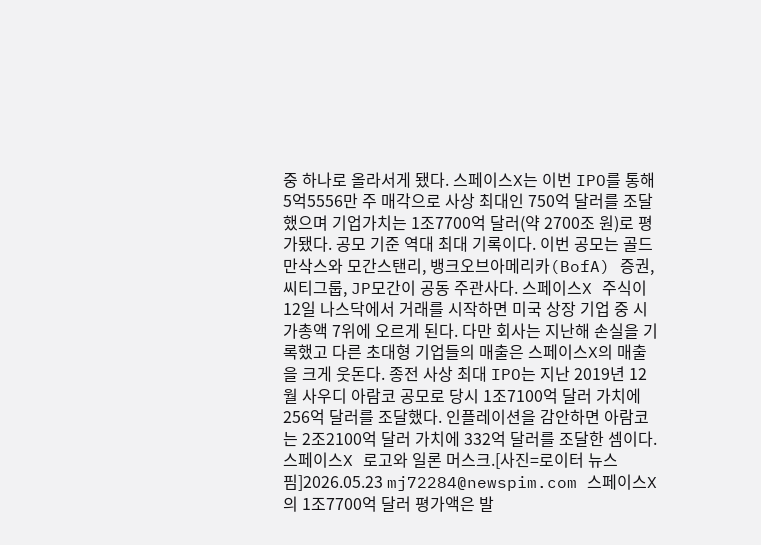중 하나로 올라서게 됐다. 스페이스X는 이번 IPO를 통해 5억5556만 주 매각으로 사상 최대인 750억 달러를 조달했으며 기업가치는 1조7700억 달러(약 2700조 원)로 평가됐다. 공모 기준 역대 최대 기록이다. 이번 공모는 골드만삭스와 모간스탠리, 뱅크오브아메리카(BofA) 증권, 씨티그룹, JP모간이 공동 주관사다. 스페이스X 주식이 12일 나스닥에서 거래를 시작하면 미국 상장 기업 중 시가총액 7위에 오르게 된다. 다만 회사는 지난해 손실을 기록했고 다른 초대형 기업들의 매출은 스페이스X의 매출을 크게 웃돈다. 종전 사상 최대 IPO는 지난 2019년 12월 사우디 아람코 공모로 당시 1조7100억 달러 가치에 256억 달러를 조달했다. 인플레이션을 감안하면 아람코는 2조2100억 달러 가치에 332억 달러를 조달한 셈이다. 스페이스X 로고와 일론 머스크.[사진=로이터 뉴스핌]2026.05.23 mj72284@newspim.com 스페이스X의 1조7700억 달러 평가액은 발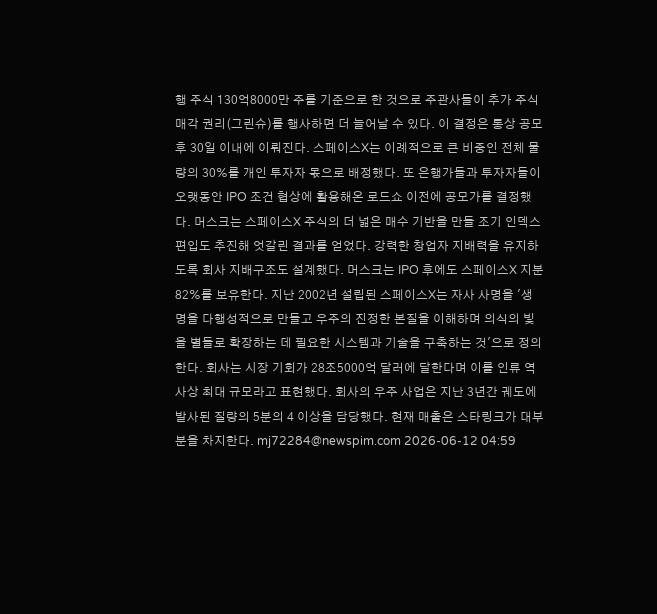행 주식 130억8000만 주를 기준으로 한 것으로 주관사들이 추가 주식 매각 권리(그린슈)를 행사하면 더 늘어날 수 있다. 이 결정은 통상 공모 후 30일 이내에 이뤄진다. 스페이스X는 이례적으로 큰 비중인 전체 물량의 30%를 개인 투자자 몫으로 배정했다. 또 은행가들과 투자자들이 오랫동안 IPO 조건 협상에 활용해온 로드쇼 이전에 공모가를 결정했다. 머스크는 스페이스X 주식의 더 넓은 매수 기반을 만들 조기 인덱스 편입도 추진해 엇갈린 결과를 얻었다. 강력한 창업자 지배력을 유지하도록 회사 지배구조도 설계했다. 머스크는 IPO 후에도 스페이스X 지분 82%를 보유한다. 지난 2002년 설립된 스페이스X는 자사 사명을 '생명을 다행성적으로 만들고 우주의 진정한 본질을 이해하며 의식의 빛을 별들로 확장하는 데 필요한 시스템과 기술을 구축하는 것'으로 정의한다. 회사는 시장 기회가 28조5000억 달러에 달한다며 이를 인류 역사상 최대 규모라고 표현했다. 회사의 우주 사업은 지난 3년간 궤도에 발사된 질량의 5분의 4 이상을 담당했다. 현재 매출은 스타링크가 대부분을 차지한다. mj72284@newspim.com 2026-06-12 04:59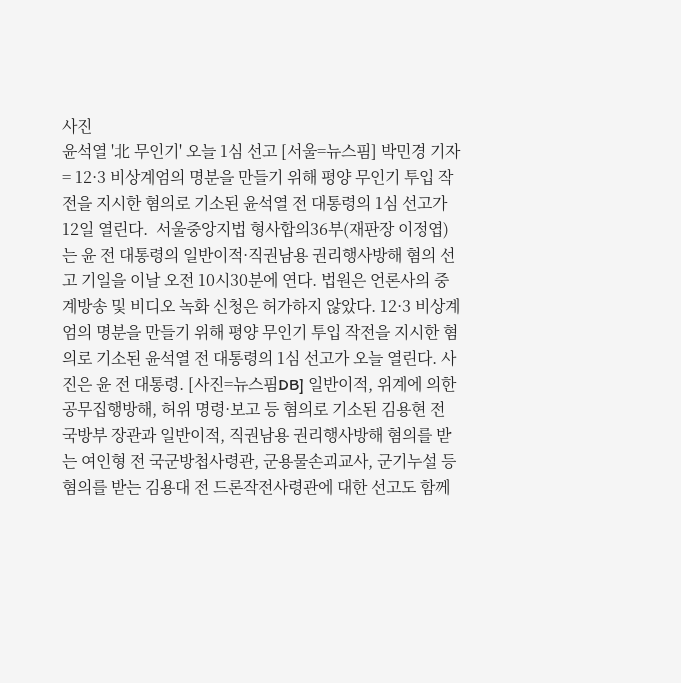사진
윤석열 '北 무인기' 오늘 1심 선고 [서울=뉴스핌] 박민경 기자 = 12·3 비상계엄의 명분을 만들기 위해 평양 무인기 투입 작전을 지시한 혐의로 기소된 윤석열 전 대통령의 1심 선고가 12일 열린다.  서울중앙지법 형사합의36부(재판장 이정엽)는 윤 전 대통령의 일반이적·직권남용 권리행사방해 혐의 선고 기일을 이날 오전 10시30분에 연다. 법원은 언론사의 중계방송 및 비디오 녹화 신청은 허가하지 않았다. 12·3 비상계엄의 명분을 만들기 위해 평양 무인기 투입 작전을 지시한 혐의로 기소된 윤석열 전 대통령의 1심 선고가 오늘 열린다. 사진은 윤 전 대통령. [사진=뉴스핌DB] 일반이적, 위계에 의한 공무집행방해, 허위 명령·보고 등 혐의로 기소된 김용현 전 국방부 장관과 일반이적, 직권남용 권리행사방해 혐의를 받는 여인형 전 국군방첩사령관, 군용물손괴교사, 군기누설 등 혐의를 받는 김용대 전 드론작전사령관에 대한 선고도 함께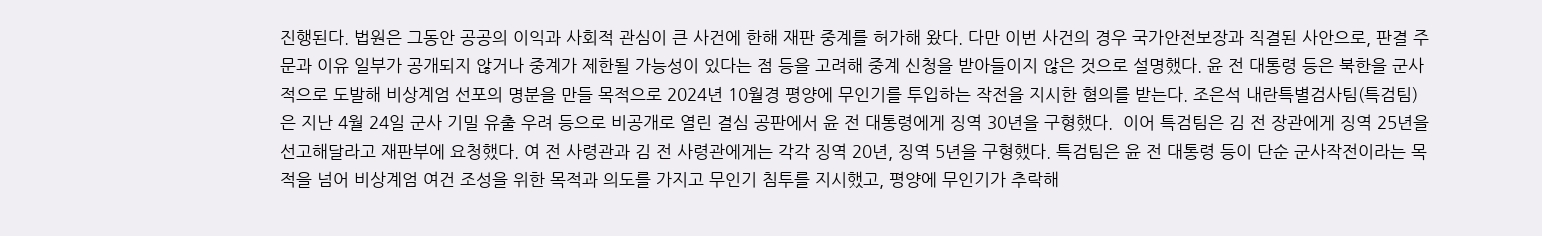진행된다. 법원은 그동안 공공의 이익과 사회적 관심이 큰 사건에 한해 재판 중계를 허가해 왔다. 다만 이번 사건의 경우 국가안전보장과 직결된 사안으로, 판결 주문과 이유 일부가 공개되지 않거나 중계가 제한될 가능성이 있다는 점 등을 고려해 중계 신청을 받아들이지 않은 것으로 설명했다. 윤 전 대통령 등은 북한을 군사적으로 도발해 비상계엄 선포의 명분을 만들 목적으로 2024년 10월경 평양에 무인기를 투입하는 작전을 지시한 혐의를 받는다. 조은석 내란특별검사팀(특검팀)은 지난 4월 24일 군사 기밀 유출 우려 등으로 비공개로 열린 결심 공판에서 윤 전 대통령에게 징역 30년을 구형했다.  이어 특검팀은 김 전 장관에게 징역 25년을 선고해달라고 재판부에 요청했다. 여 전 사령관과 김 전 사령관에게는 각각 징역 20년, 징역 5년을 구형했다. 특검팀은 윤 전 대통령 등이 단순 군사작전이라는 목적을 넘어 비상계엄 여건 조성을 위한 목적과 의도를 가지고 무인기 침투를 지시했고, 평양에 무인기가 추락해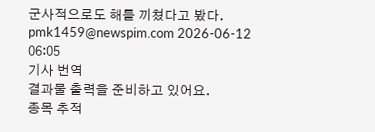군사적으로도 해를 끼쳤다고 봤다. pmk1459@newspim.com 2026-06-12 06:05
기사 번역
결과물 출력을 준비하고 있어요.
종목 추적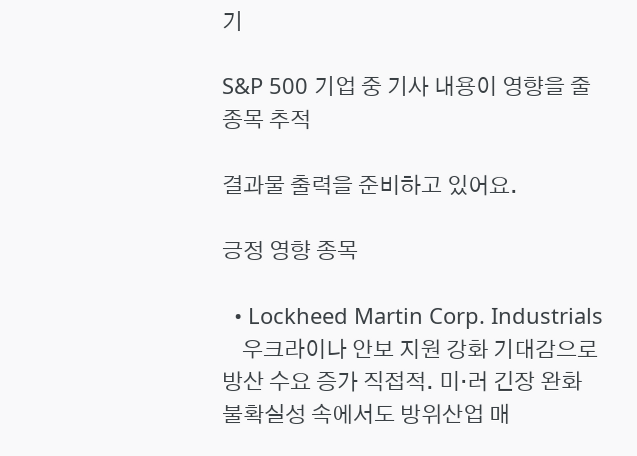기

S&P 500 기업 중 기사 내용이 영향을 줄 종목 추적

결과물 출력을 준비하고 있어요.

긍정 영향 종목

  • Lockheed Martin Corp. Industrials
    우크라이나 안보 지원 강화 기대감으로 방산 수요 증가 직접적. 미·러 긴장 완화 불확실성 속에서도 방위산업 매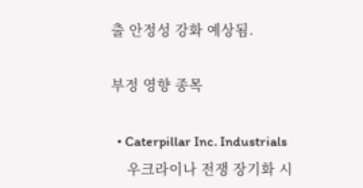출 안정성 강화 예상됨.

부정 영향 종목

  • Caterpillar Inc. Industrials
    우크라이나 전쟁 장기화 시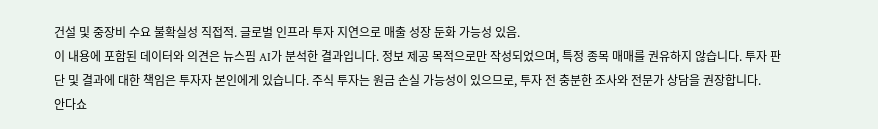건설 및 중장비 수요 불확실성 직접적. 글로벌 인프라 투자 지연으로 매출 성장 둔화 가능성 있음.
이 내용에 포함된 데이터와 의견은 뉴스핌 AI가 분석한 결과입니다. 정보 제공 목적으로만 작성되었으며, 특정 종목 매매를 권유하지 않습니다. 투자 판단 및 결과에 대한 책임은 투자자 본인에게 있습니다. 주식 투자는 원금 손실 가능성이 있으므로, 투자 전 충분한 조사와 전문가 상담을 권장합니다.
안다쇼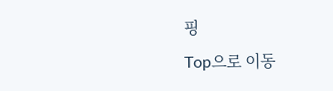핑
Top으로 이동